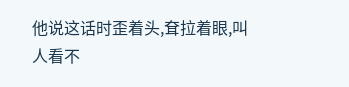他说这话时歪着头,耷拉着眼,叫人看不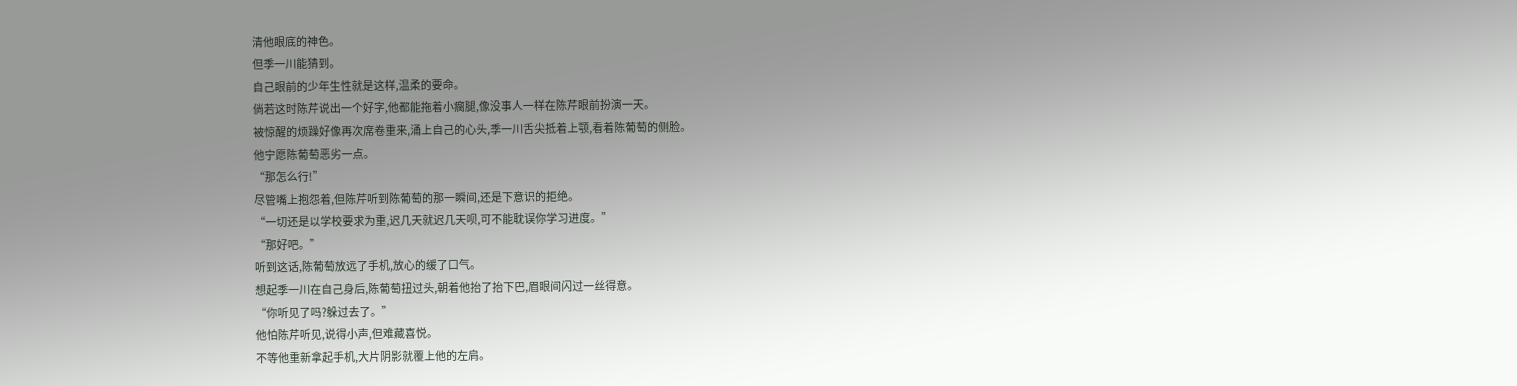清他眼底的神色。
但季一川能猜到。
自己眼前的少年生性就是这样,温柔的要命。
倘若这时陈芹说出一个好字,他都能拖着小瘸腿,像没事人一样在陈芹眼前扮演一天。
被惊醒的烦躁好像再次席卷重来,涌上自己的心头,季一川舌尖抵着上颚,看着陈葡萄的侧脸。
他宁愿陈葡萄恶劣一点。
“那怎么行!”
尽管嘴上抱怨着,但陈芹听到陈葡萄的那一瞬间,还是下意识的拒绝。
“一切还是以学校要求为重,迟几天就迟几天呗,可不能耽误你学习进度。”
“那好吧。”
听到这话,陈葡萄放远了手机,放心的缓了口气。
想起季一川在自己身后,陈葡萄扭过头,朝着他抬了抬下巴,眉眼间闪过一丝得意。
“你听见了吗?躲过去了。”
他怕陈芹听见,说得小声,但难藏喜悦。
不等他重新拿起手机,大片阴影就覆上他的左肩。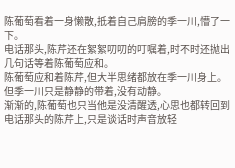陈葡萄看着一身懒散,抵着自己肩膀的季一川,懵了一下。
电话那头,陈芹还在絮絮叨叨的叮嘱着,时不时还抛出几句话等着陈葡萄应和。
陈葡萄应和着陈芹,但大半思绪都放在季一川身上。
但季一川只是静静的带着,没有动静。
渐渐的,陈葡萄也只当他是没清醒透,心思也都转回到电话那头的陈芹上,只是谈话时声音放轻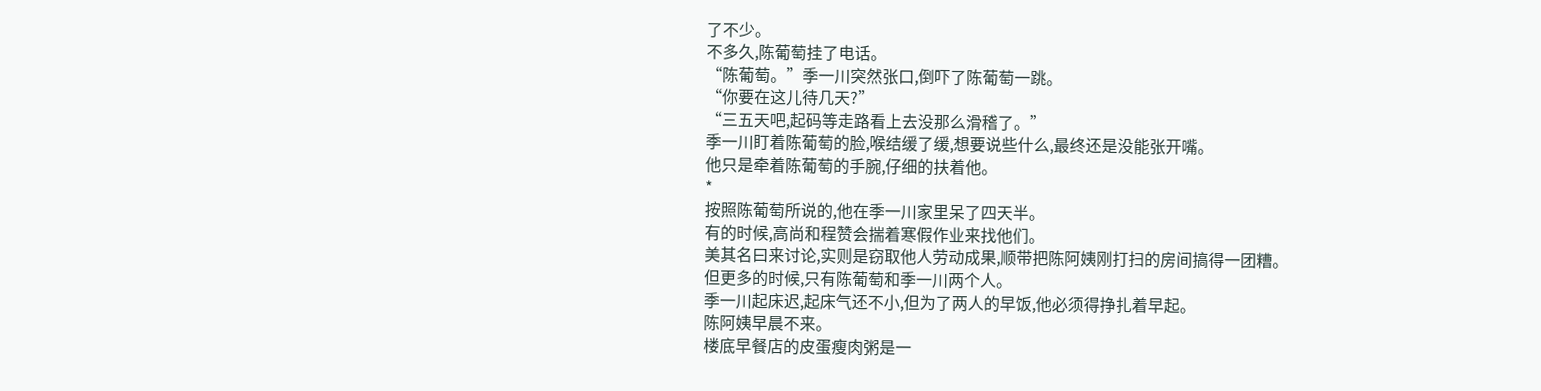了不少。
不多久,陈葡萄挂了电话。
“陈葡萄。”季一川突然张口,倒吓了陈葡萄一跳。
“你要在这儿待几天?”
“三五天吧,起码等走路看上去没那么滑稽了。”
季一川盯着陈葡萄的脸,喉结缓了缓,想要说些什么,最终还是没能张开嘴。
他只是牵着陈葡萄的手腕,仔细的扶着他。
*
按照陈葡萄所说的,他在季一川家里呆了四天半。
有的时候,高尚和程赞会揣着寒假作业来找他们。
美其名曰来讨论,实则是窃取他人劳动成果,顺带把陈阿姨刚打扫的房间搞得一团糟。
但更多的时候,只有陈葡萄和季一川两个人。
季一川起床迟,起床气还不小,但为了两人的早饭,他必须得挣扎着早起。
陈阿姨早晨不来。
楼底早餐店的皮蛋瘦肉粥是一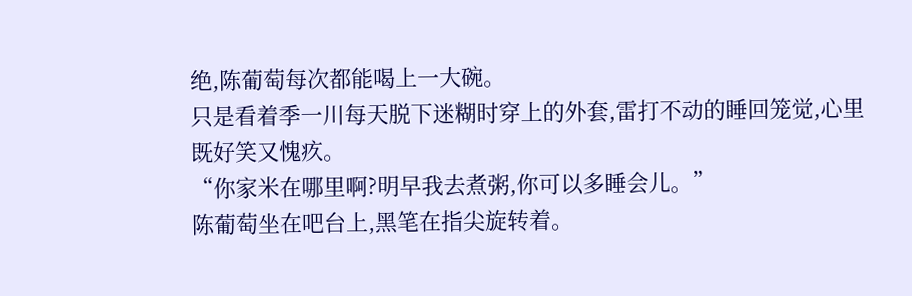绝,陈葡萄每次都能喝上一大碗。
只是看着季一川每天脱下迷糊时穿上的外套,雷打不动的睡回笼觉,心里既好笑又愧疚。
“你家米在哪里啊?明早我去煮粥,你可以多睡会儿。”
陈葡萄坐在吧台上,黑笔在指尖旋转着。